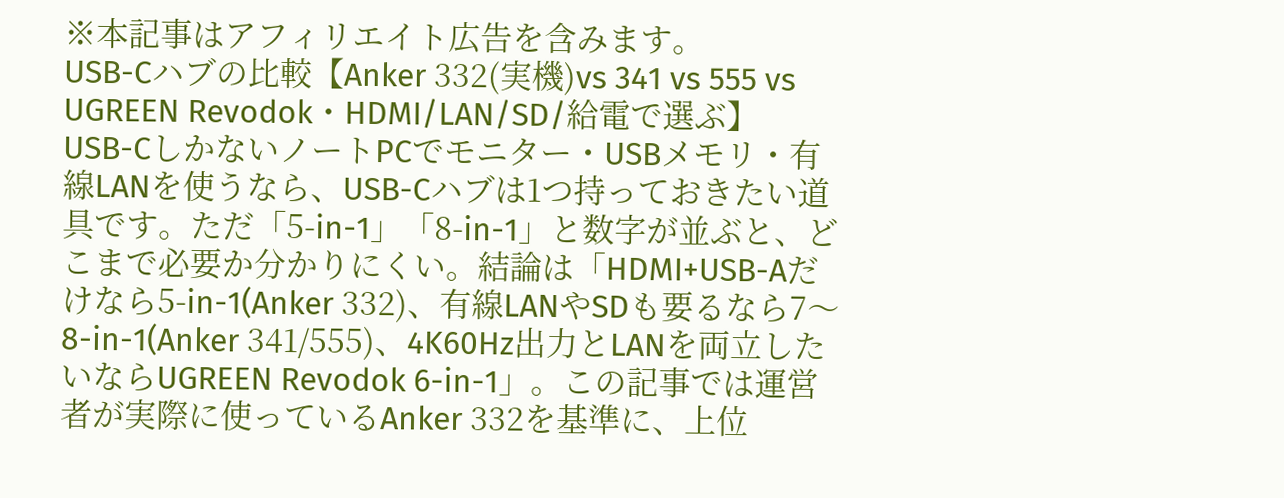※本記事はアフィリエイト広告を含みます。
USB-Cハブの比較【Anker 332(実機)vs 341 vs 555 vs UGREEN Revodok・HDMI/LAN/SD/給電で選ぶ】
USB-CしかないノートPCでモニター・USBメモリ・有線LANを使うなら、USB-Cハブは1つ持っておきたい道具です。ただ「5-in-1」「8-in-1」と数字が並ぶと、どこまで必要か分かりにくい。結論は「HDMI+USB-Aだけなら5-in-1(Anker 332)、有線LANやSDも要るなら7〜8-in-1(Anker 341/555)、4K60Hz出力とLANを両立したいならUGREEN Revodok 6-in-1」。この記事では運営者が実際に使っているAnker 332を基準に、上位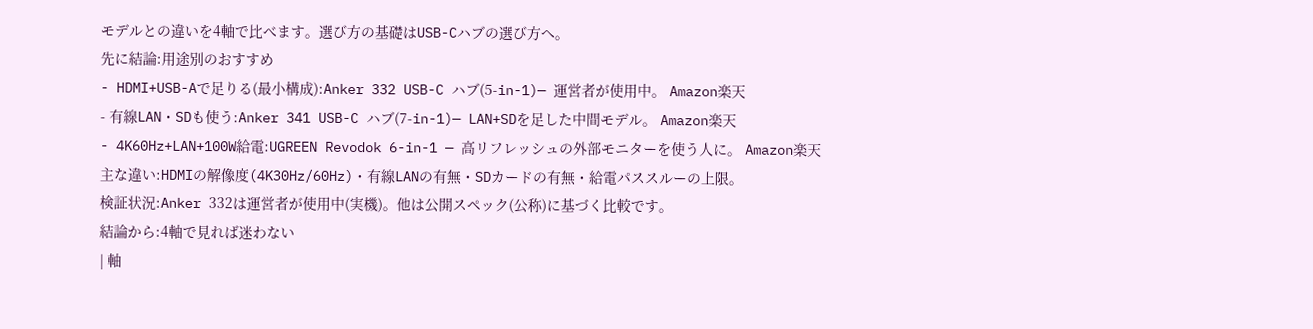モデルとの違いを4軸で比べます。選び方の基礎はUSB-Cハブの選び方へ。
先に結論:用途別のおすすめ
- HDMI+USB-Aで足りる(最小構成):Anker 332 USB-C ハブ(5-in-1)— 運営者が使用中。 Amazon楽天
- 有線LAN・SDも使う:Anker 341 USB-C ハブ(7-in-1)— LAN+SDを足した中間モデル。 Amazon楽天
- 4K60Hz+LAN+100W給電:UGREEN Revodok 6-in-1 — 高リフレッシュの外部モニターを使う人に。 Amazon楽天
主な違い:HDMIの解像度(4K30Hz/60Hz)・有線LANの有無・SDカードの有無・給電パススルーの上限。
検証状況:Anker 332は運営者が使用中(実機)。他は公開スペック(公称)に基づく比較です。
結論から:4軸で見れば迷わない
| 軸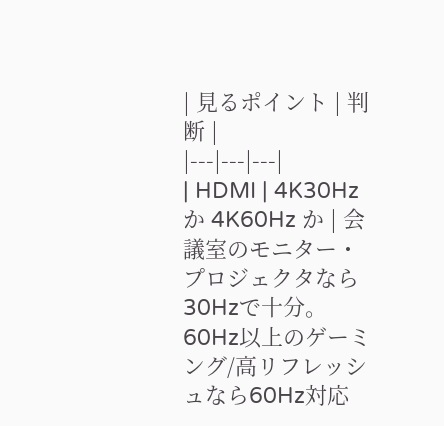| 見るポイント | 判断 |
|---|---|---|
| HDMI | 4K30Hz か 4K60Hz か | 会議室のモニター・プロジェクタなら30Hzで十分。60Hz以上のゲーミング/高リフレッシュなら60Hz対応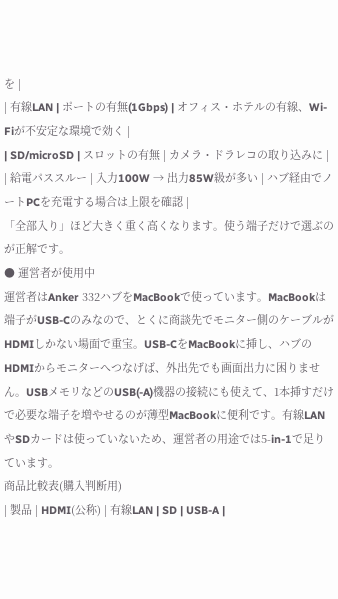を |
| 有線LAN | ポートの有無(1Gbps) | オフィス・ホテルの有線、Wi-Fiが不安定な環境で効く |
| SD/microSD | スロットの有無 | カメラ・ドラレコの取り込みに |
| 給電パススルー | 入力100W → 出力85W級が多い | ハブ経由でノートPCを充電する場合は上限を確認 |
「全部入り」ほど大きく重く高くなります。使う端子だけで選ぶのが正解です。
● 運営者が使用中
運営者はAnker 332ハブをMacBookで使っています。MacBookは端子がUSB-Cのみなので、とくに商談先でモニター側のケーブルがHDMIしかない場面で重宝。USB-CをMacBookに挿し、ハブのHDMIからモニターへつなげば、外出先でも画面出力に困りません。USBメモリなどのUSB(-A)機器の接続にも使えて、1本挿すだけで必要な端子を増やせるのが薄型MacBookに便利です。有線LANやSDカードは使っていないため、運営者の用途では5-in-1で足りています。
商品比較表(購入判断用)
| 製品 | HDMI(公称) | 有線LAN | SD | USB-A |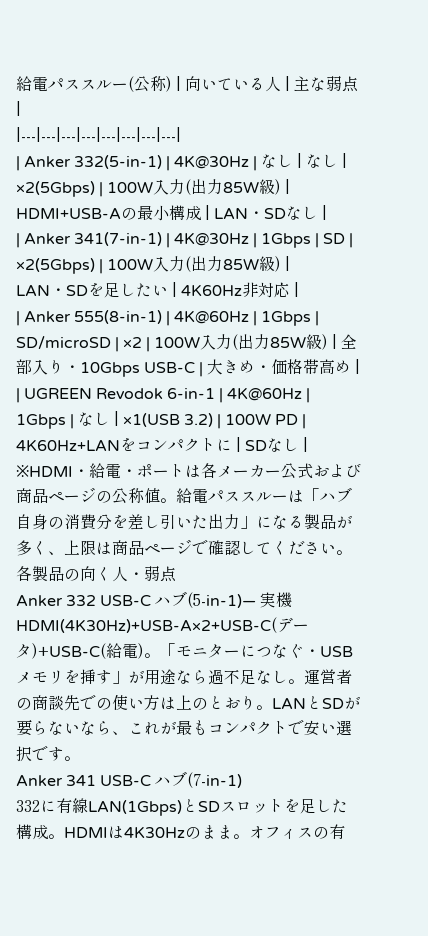給電パススルー(公称) | 向いている人 | 主な弱点 |
|---|---|---|---|---|---|---|---|
| Anker 332(5-in-1) | 4K@30Hz | なし | なし | ×2(5Gbps) | 100W入力(出力85W級) | HDMI+USB-Aの最小構成 | LAN・SDなし |
| Anker 341(7-in-1) | 4K@30Hz | 1Gbps | SD | ×2(5Gbps) | 100W入力(出力85W級) | LAN・SDを足したい | 4K60Hz非対応 |
| Anker 555(8-in-1) | 4K@60Hz | 1Gbps | SD/microSD | ×2 | 100W入力(出力85W級) | 全部入り・10Gbps USB-C | 大きめ・価格帯高め |
| UGREEN Revodok 6-in-1 | 4K@60Hz | 1Gbps | なし | ×1(USB 3.2) | 100W PD | 4K60Hz+LANをコンパクトに | SDなし |
※HDMI・給電・ポートは各メーカー公式および商品ページの公称値。給電パススルーは「ハブ自身の消費分を差し引いた出力」になる製品が多く、上限は商品ページで確認してください。
各製品の向く人・弱点
Anker 332 USB-C ハブ(5-in-1)— 実機
HDMI(4K30Hz)+USB-A×2+USB-C(データ)+USB-C(給電)。「モニターにつなぐ・USBメモリを挿す」が用途なら過不足なし。運営者の商談先での使い方は上のとおり。LANとSDが要らないなら、これが最もコンパクトで安い選択です。
Anker 341 USB-C ハブ(7-in-1)
332に有線LAN(1Gbps)とSDスロットを足した構成。HDMIは4K30Hzのまま。オフィスの有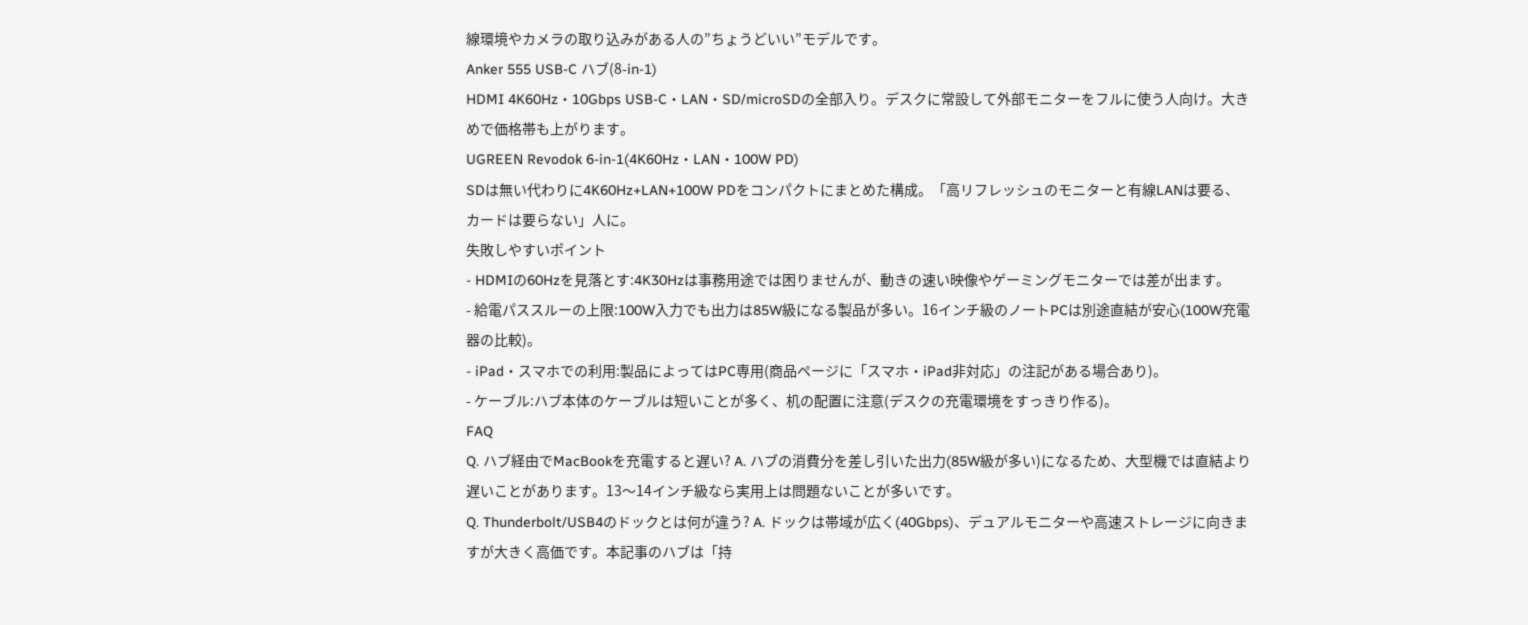線環境やカメラの取り込みがある人の”ちょうどいい”モデルです。
Anker 555 USB-C ハブ(8-in-1)
HDMI 4K60Hz・10Gbps USB-C・LAN・SD/microSDの全部入り。デスクに常設して外部モニターをフルに使う人向け。大きめで価格帯も上がります。
UGREEN Revodok 6-in-1(4K60Hz・LAN・100W PD)
SDは無い代わりに4K60Hz+LAN+100W PDをコンパクトにまとめた構成。「高リフレッシュのモニターと有線LANは要る、カードは要らない」人に。
失敗しやすいポイント
- HDMIの60Hzを見落とす:4K30Hzは事務用途では困りませんが、動きの速い映像やゲーミングモニターでは差が出ます。
- 給電パススルーの上限:100W入力でも出力は85W級になる製品が多い。16インチ級のノートPCは別途直結が安心(100W充電器の比較)。
- iPad・スマホでの利用:製品によってはPC専用(商品ページに「スマホ・iPad非対応」の注記がある場合あり)。
- ケーブル:ハブ本体のケーブルは短いことが多く、机の配置に注意(デスクの充電環境をすっきり作る)。
FAQ
Q. ハブ経由でMacBookを充電すると遅い? A. ハブの消費分を差し引いた出力(85W級が多い)になるため、大型機では直結より遅いことがあります。13〜14インチ級なら実用上は問題ないことが多いです。
Q. Thunderbolt/USB4のドックとは何が違う? A. ドックは帯域が広く(40Gbps)、デュアルモニターや高速ストレージに向きますが大きく高価です。本記事のハブは「持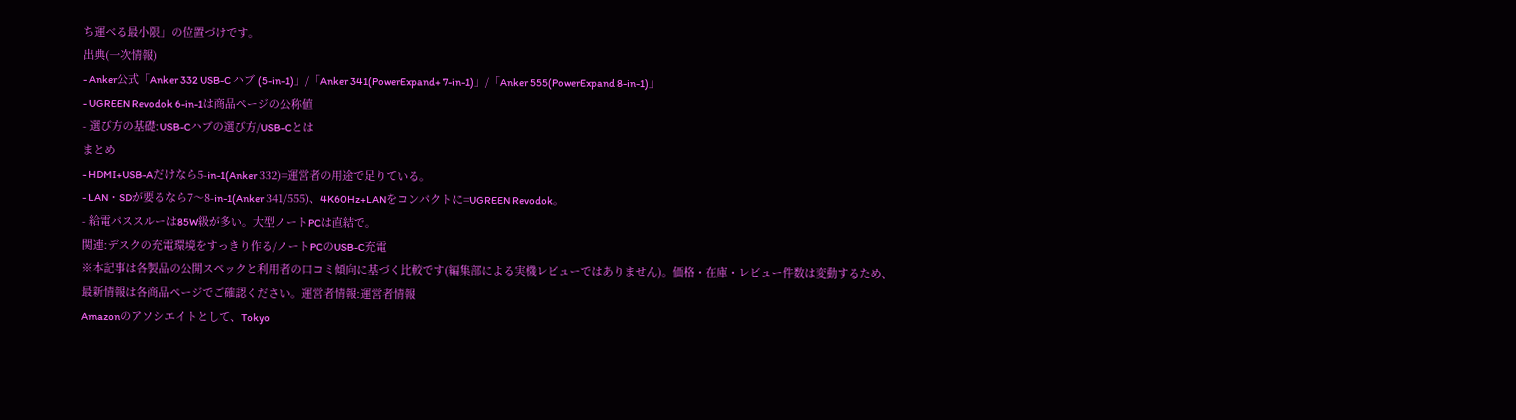ち運べる最小限」の位置づけです。
出典(一次情報)
- Anker公式「Anker 332 USB-C ハブ (5-in-1)」/「Anker 341(PowerExpand+ 7-in-1)」/「Anker 555(PowerExpand 8-in-1)」
- UGREEN Revodok 6-in-1は商品ページの公称値
- 選び方の基礎:USB-Cハブの選び方/USB-Cとは
まとめ
- HDMI+USB-Aだけなら5-in-1(Anker 332)=運営者の用途で足りている。
- LAN・SDが要るなら7〜8-in-1(Anker 341/555)、4K60Hz+LANをコンパクトに=UGREEN Revodok。
- 給電パススルーは85W級が多い。大型ノートPCは直結で。
関連:デスクの充電環境をすっきり作る/ノートPCのUSB-C充電
※本記事は各製品の公開スペックと利用者の口コミ傾向に基づく比較です(編集部による実機レビューではありません)。価格・在庫・レビュー件数は変動するため、最新情報は各商品ページでご確認ください。運営者情報:運営者情報
Amazonのアソシエイトとして、Tokyo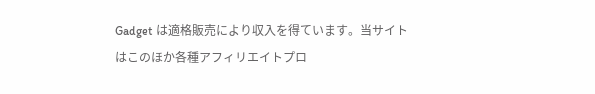Gadget は適格販売により収入を得ています。当サイトはこのほか各種アフィリエイトプロ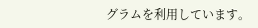グラムを利用しています。